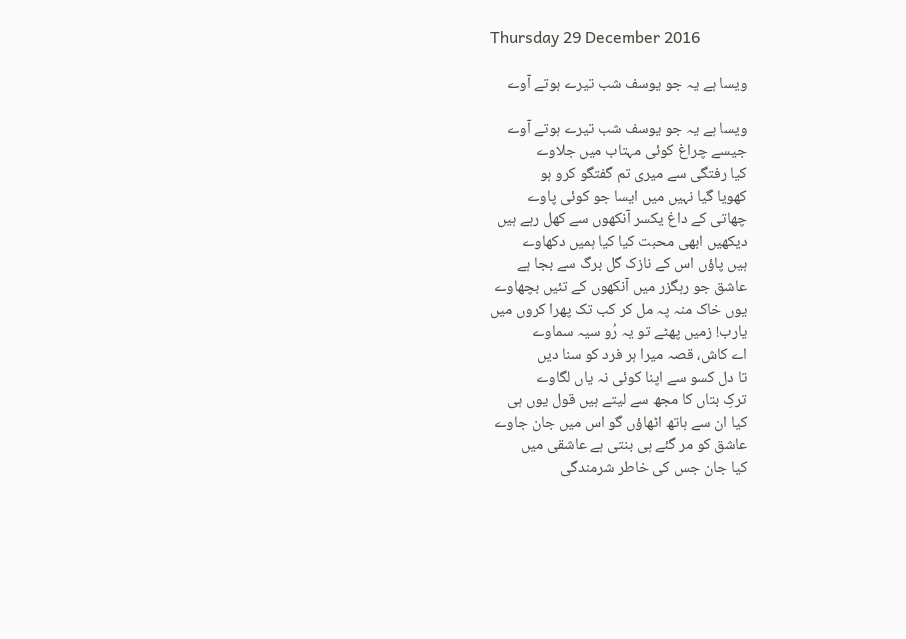Thursday 29 December 2016

ویسا ہے یہ جو یوسف شب تیرے ہوتے آوے

ویسا ہے یہ جو یوسف شب تیرے ہوتے آوے
جیسے چراغ کوئی مہتاب میں جلاوے
کیا رفتگی سے میری تم گفتگو کرو ہو
کھویا گیا نہیں میں ایسا جو کوئی پاوے
چھاتی کے داغ یکسر آنکھوں سے کھل رہے ہیں
دیکھیں ابھی محبت کیا کیا ہمیں دکھاوے
ہیں پاؤں اس کے نازک گل برگ سے بجا ہے
عاشق جو رہگزر میں آنکھوں کے تئیں بچھاوے
یوں خاک منہ پہ مل کر کب تک پھرا کروں میں
یارب! زمیں پھٹے تو یہ رُو سیہ سماوے
اے کاش، قصہ میرا ہر فرد کو سنا دیں
تا دل کسو سے اپنا کوئی نہ یاں لگاوے
ترکِ بتاں کا مجھ سے لیتے ہیں قول یوں ہی
کیا ان سے ہاتھ اٹھاؤں گو اس میں جان جاوے
عاشق کو مر گئے ہی بنتی ہے عاشقی میں
کیا جان جس کی خاطر شرمندگی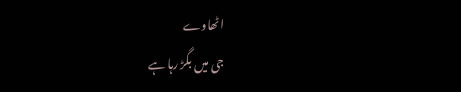اٹھاوے
جی میں بگڑ رہا ہے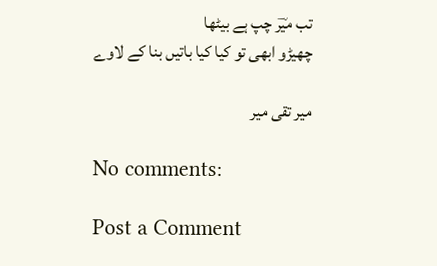تب میؔر چپ ہے بیٹھا
چھیڑو ابھی تو کیا کیا باتیں بنا کے لاوے

میر تقی میر

No comments:

Post a Comment